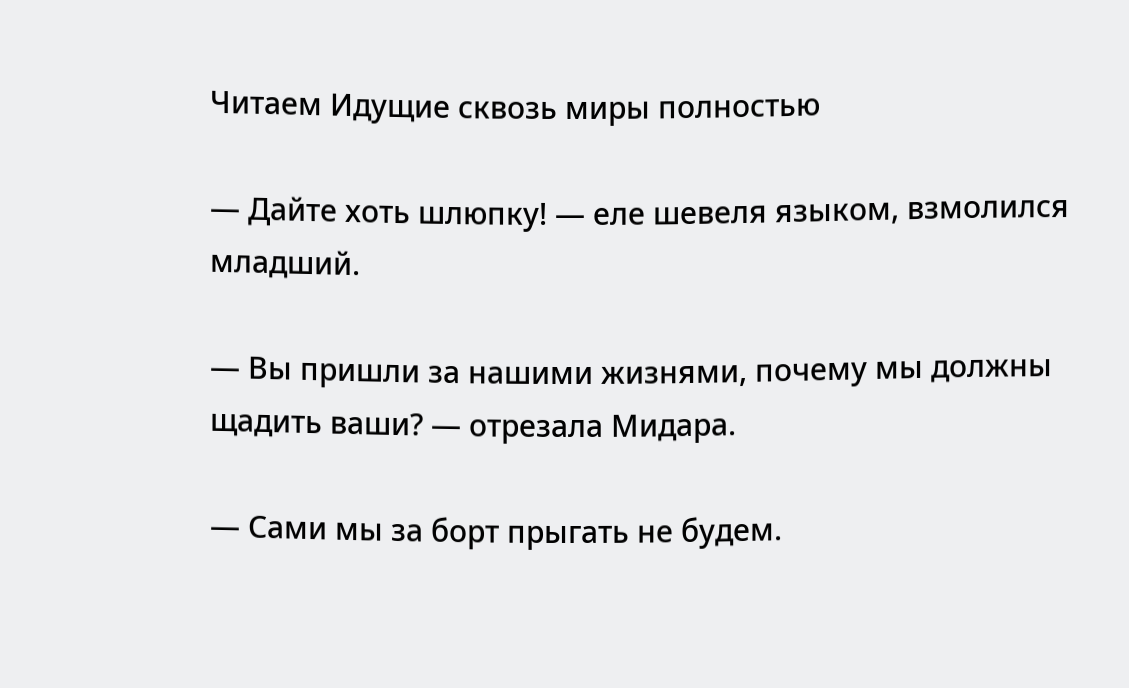Читаем Идущие сквозь миры полностью

— Дайте хоть шлюпку! — еле шевеля языком, взмолился младший.

— Вы пришли за нашими жизнями, почему мы должны щадить ваши? — отрезала Мидара.

— Сами мы за борт прыгать не будем.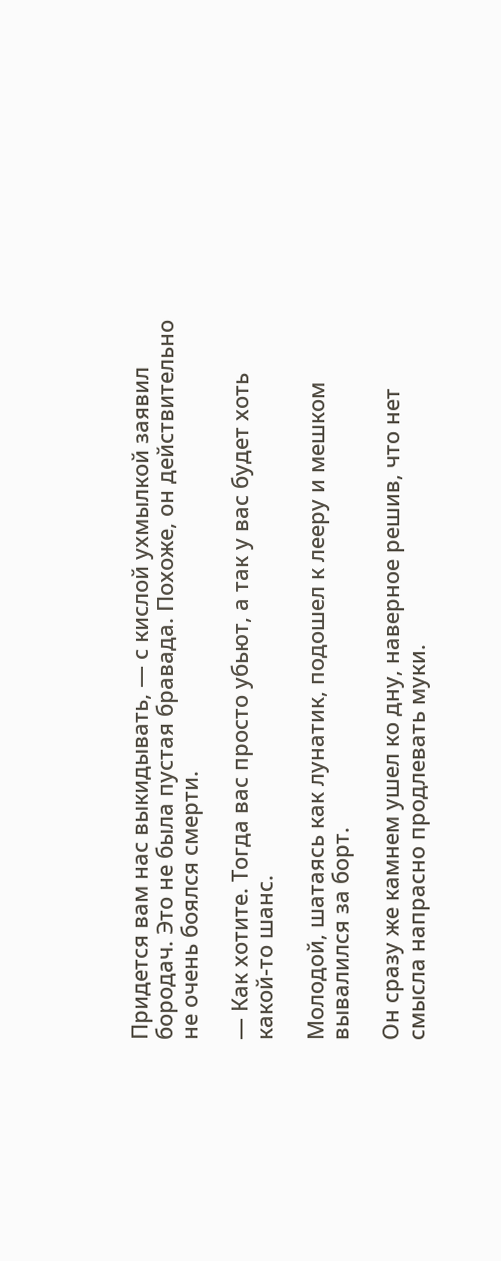Придется вам нас выкидывать, — с кислой ухмылкой заявил бородач. Это не была пустая бравада. Похоже, он действительно не очень боялся смерти.

— Как хотите. Тогда вас просто убьют, а так у вас будет хоть какой-то шанс.

Молодой, шатаясь как лунатик, подошел к лееру и мешком вывалился за борт.

Он сразу же камнем ушел ко дну, наверное решив, что нет смысла напрасно продлевать муки.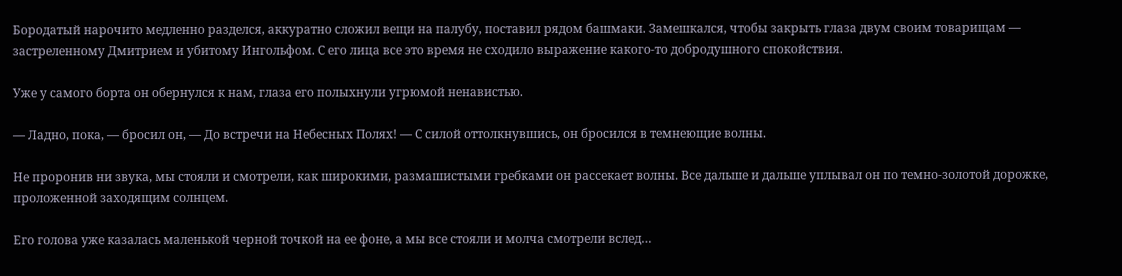Бородатый нарочито медленно разделся, аккуратно сложил вещи на палубу, поставил рядом башмаки. Замешкался, чтобы закрыть глаза двум своим товарищам — застреленному Дмитрием и убитому Ингольфом. С его лица все это время не сходило выражение какого-то добродушного спокойствия.

Уже у самого борта он обернулся к нам, глаза его полыхнули угрюмой ненавистью.

— Ладно, пока, — бросил он, — До встречи на Небесных Полях! — С силой оттолкнувшись, он бросился в темнеющие волны.

Не проронив ни звука, мы стояли и смотрели, как широкими, размашистыми гребками он рассекает волны. Все дальше и дальше уплывал он по темно-золотой дорожке, проложенной заходящим солнцем.

Его голова уже казалась маленькой черной точкой на ее фоне, а мы все стояли и молча смотрели вслед…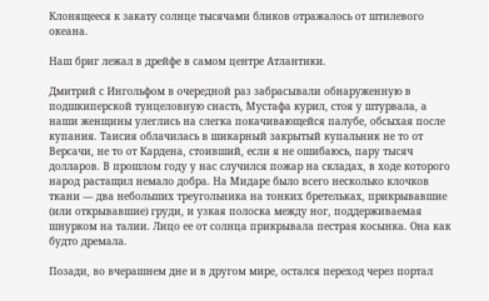Клонящееся к закату солнце тысячами бликов отражалось от штилевого океана.

Наш бриг лежал в дрейфе в самом центре Атлантики.

Дмитрий с Ингольфом в очередной раз забрасывали обнаруженную в подшкиперской тунцеловную снасть, Мустафа курил, стоя у штурвала, а наши женщины улеглись на слегка покачивающейся палубе, обсыхая после купания. Таисия облачилась в шикарный закрытый купальник не то от Версачи, не то от Кардена, стоивший, если я не ошибаюсь, пару тысяч долларов. В прошлом году у нас случился пожар на складах, в ходе которого народ растащил немало добра. На Мидаре было всего несколько клочков ткани — два небольших треугольника на тонких бретельках, прикрывавшие (или открывавшие) груди, и узкая полоска между ног, поддерживаемая шнурком на талии. Лицо ее от солнца прикрывала пестрая косынка. Она как будто дремала.

Позади, во вчерашнем дне и в другом мире, остался переход через портал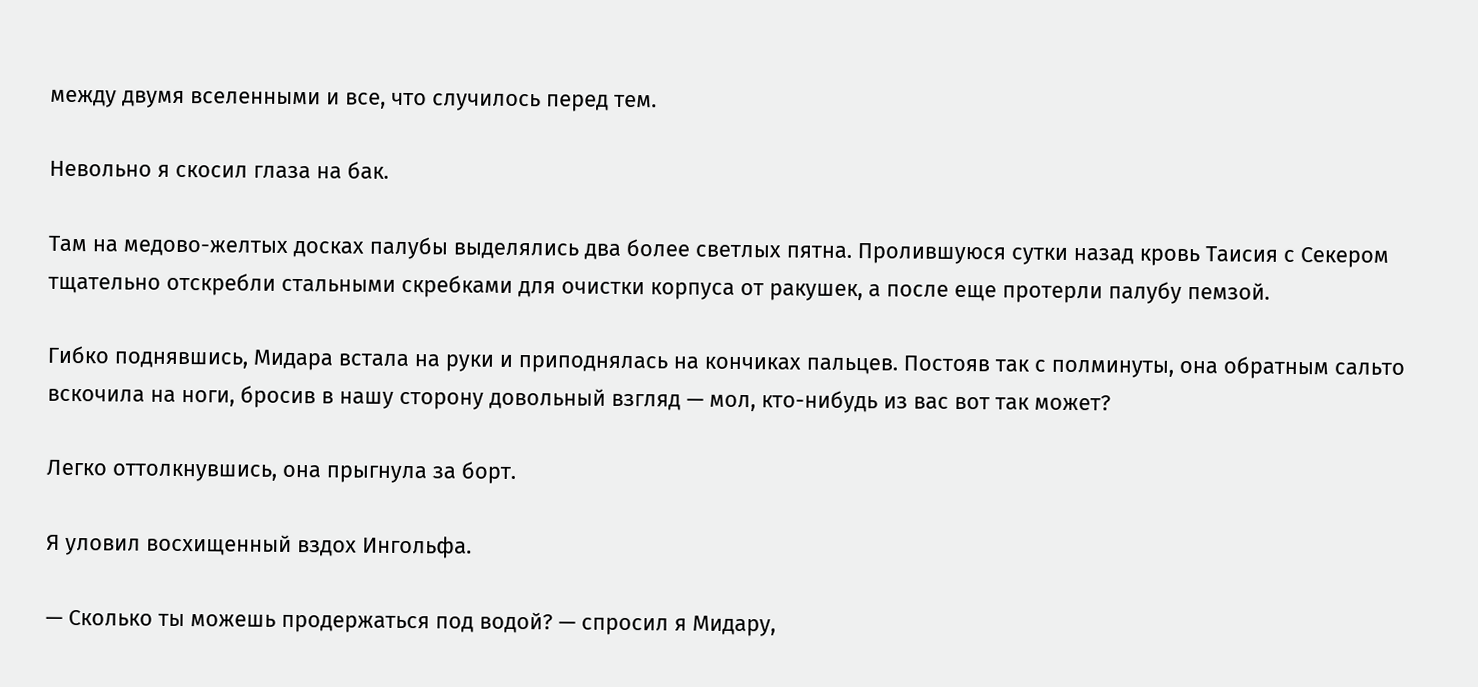между двумя вселенными и все, что случилось перед тем.

Невольно я скосил глаза на бак.

Там на медово-желтых досках палубы выделялись два более светлых пятна. Пролившуюся сутки назад кровь Таисия с Секером тщательно отскребли стальными скребками для очистки корпуса от ракушек, а после еще протерли палубу пемзой.

Гибко поднявшись, Мидара встала на руки и приподнялась на кончиках пальцев. Постояв так с полминуты, она обратным сальто вскочила на ноги, бросив в нашу сторону довольный взгляд — мол, кто-нибудь из вас вот так может?

Легко оттолкнувшись, она прыгнула за борт.

Я уловил восхищенный вздох Ингольфа.

— Сколько ты можешь продержаться под водой? — спросил я Мидару,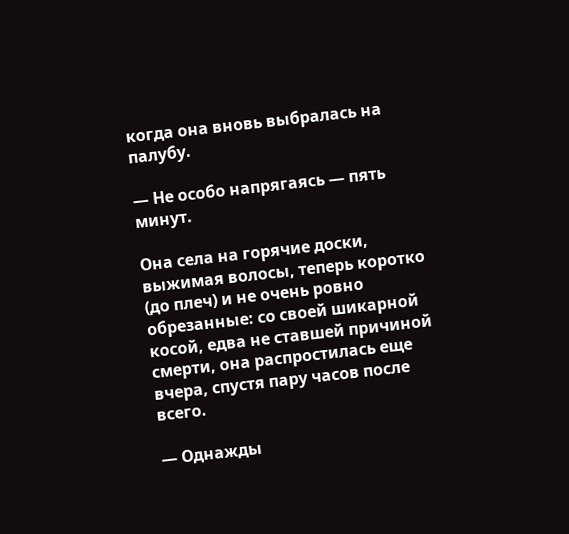когда она вновь выбралась на палубу.

— Не особо напрягаясь — пять минут.

Она села на горячие доски, выжимая волосы, теперь коротко (до плеч) и не очень ровно обрезанные: со своей шикарной косой, едва не ставшей причиной смерти, она распростилась еще вчера, спустя пару часов после всего.

— Однажды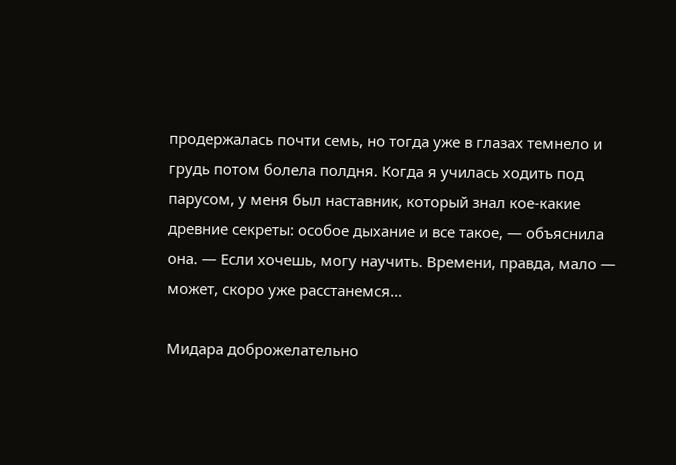продержалась почти семь, но тогда уже в глазах темнело и грудь потом болела полдня. Когда я училась ходить под парусом, у меня был наставник, который знал кое-какие древние секреты: особое дыхание и все такое, — объяснила она. — Если хочешь, могу научить. Времени, правда, мало — может, скоро уже расстанемся…

Мидара доброжелательно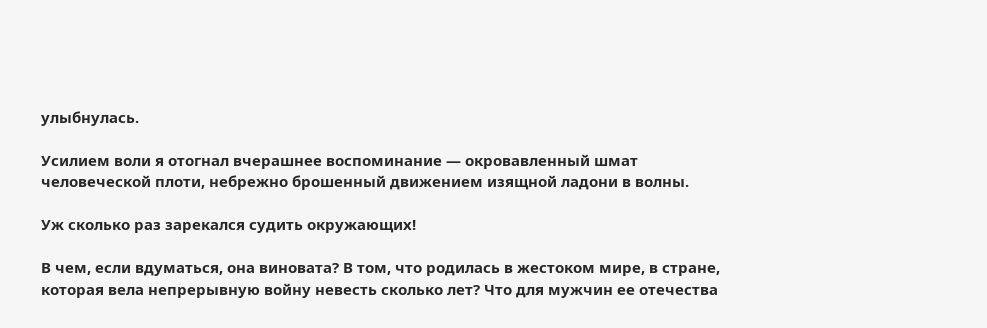улыбнулась.

Усилием воли я отогнал вчерашнее воспоминание — окровавленный шмат человеческой плоти, небрежно брошенный движением изящной ладони в волны.

Уж сколько раз зарекался судить окружающих!

В чем, если вдуматься, она виновата? В том, что родилась в жестоком мире, в стране, которая вела непрерывную войну невесть сколько лет? Что для мужчин ее отечества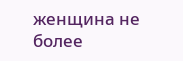женщина не более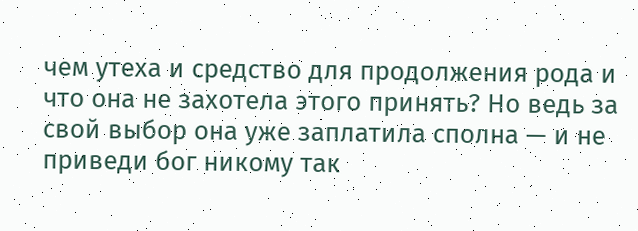чем утеха и средство для продолжения рода и что она не захотела этого принять? Но ведь за свой выбор она уже заплатила сполна — и не приведи бог никому так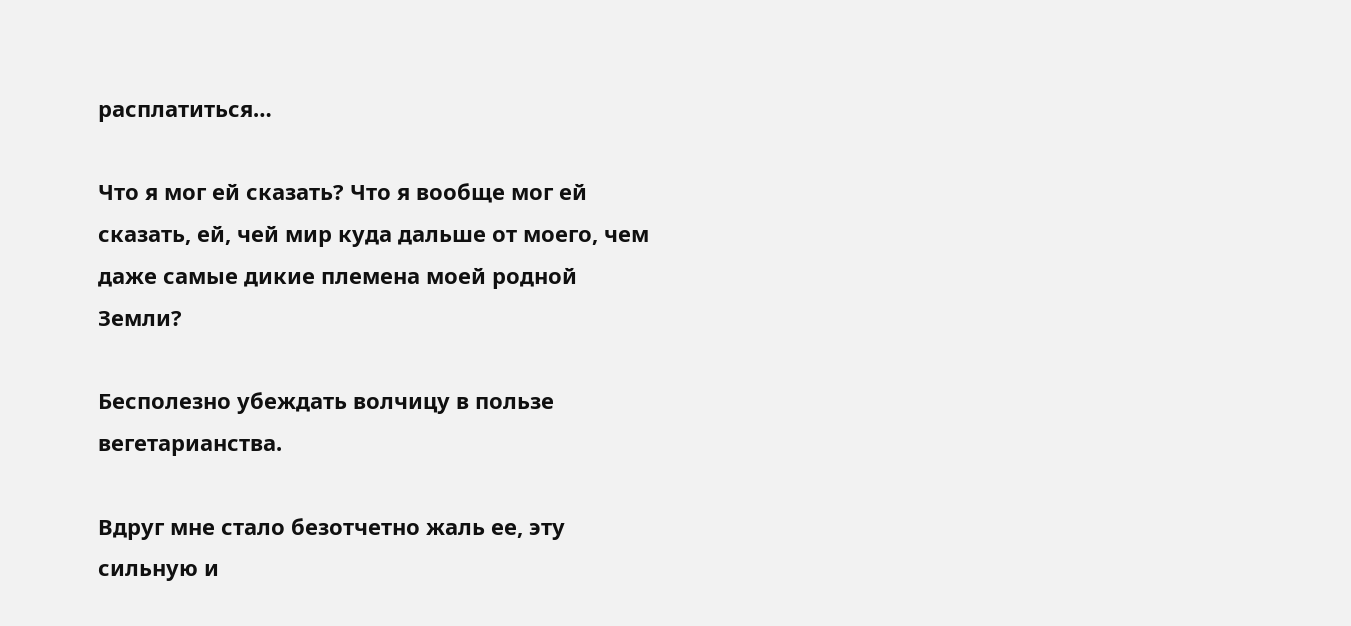расплатиться…

Что я мог ей сказать? Что я вообще мог ей сказать, ей, чей мир куда дальше от моего, чем даже самые дикие племена моей родной Земли?

Бесполезно убеждать волчицу в пользе вегетарианства.

Вдруг мне стало безотчетно жаль ее, эту сильную и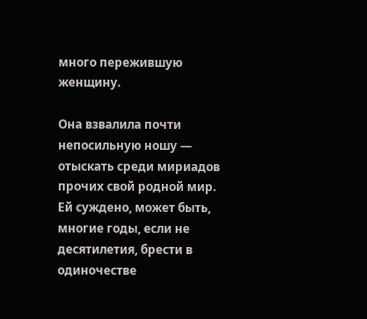много пережившую женщину.

Она взвалила почти непосильную ношу — отыскать среди мириадов прочих свой родной мир. Ей суждено, может быть, многие годы, если не десятилетия, брести в одиночестве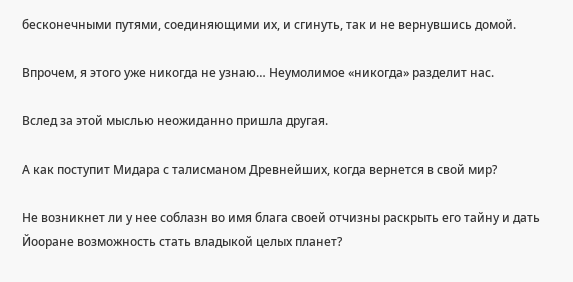бесконечными путями, соединяющими их, и сгинуть, так и не вернувшись домой.

Впрочем, я этого уже никогда не узнаю… Неумолимое «никогда» разделит нас.

Вслед за этой мыслью неожиданно пришла другая.

А как поступит Мидара с талисманом Древнейших, когда вернется в свой мир?

Не возникнет ли у нее соблазн во имя блага своей отчизны раскрыть его тайну и дать Йооране возможность стать владыкой целых планет?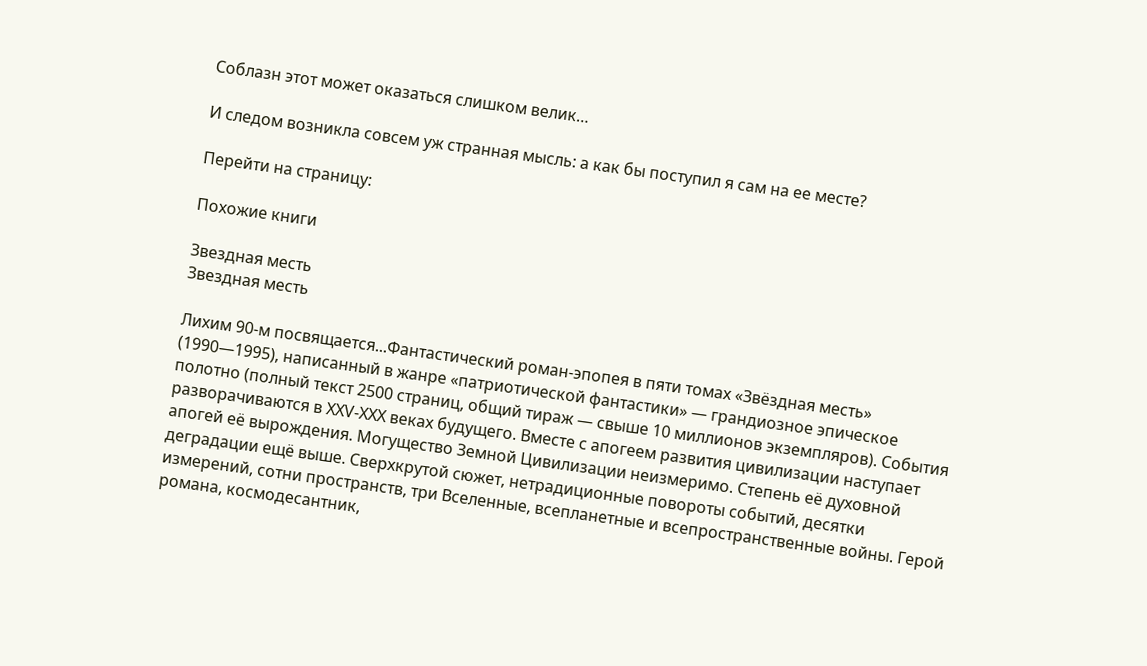Соблазн этот может оказаться слишком велик…

И следом возникла совсем уж странная мысль: а как бы поступил я сам на ее месте?

Перейти на страницу:

Похожие книги

Звездная месть
Звездная месть

Лихим 90-м посвящается...Фантастический роман-эпопея в пяти томах «Звёздная месть» (1990—1995), написанный в жанре «патриотической фантастики» — грандиозное эпическое полотно (полный текст 2500 страниц, общий тираж — свыше 10 миллионов экземпляров). События разворачиваются в ХХV-ХХХ веках будущего. Вместе с апогеем развития цивилизации наступает апогей её вырождения. Могущество Земной Цивилизации неизмеримо. Степень её духовной деградации ещё выше. Сверхкрутой сюжет, нетрадиционные повороты событий, десятки измерений, сотни пространств, три Вселенные, всепланетные и всепространственные войны. Герой романа, космодесантник,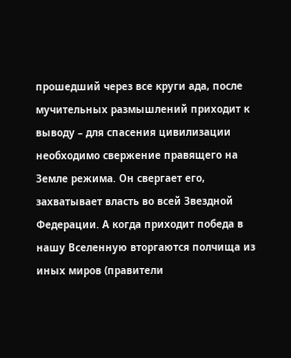прошедший через все круги ада, после мучительных размышлений приходит к выводу – для спасения цивилизации необходимо свержение правящего на Земле режима. Он свергает его, захватывает власть во всей Звездной Федерации. А когда приходит победа в нашу Вселенную вторгаются полчища из иных миров (правители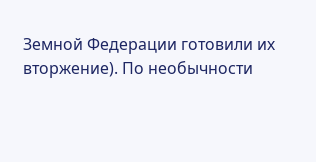Земной Федерации готовили их вторжение). По необычности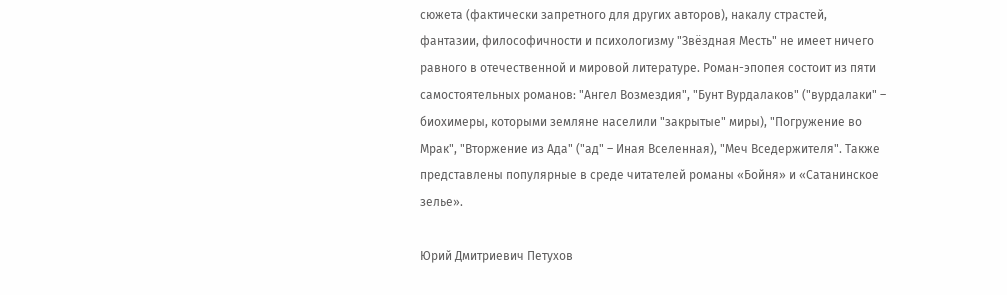сюжета (фактически запретного для других авторов), накалу страстей, фантазии, философичности и психологизму "Звёздная Месть" не имеет ничего равного в отечественной и мировой литературе. Роман-эпопея состоит из пяти самостоятельных романов: "Ангел Возмездия", "Бунт Вурдалаков" ("вурдалаки" – биохимеры, которыми земляне населили "закрытые" миры), "Погружение во Мрак", "Вторжение из Ада" ("ад" – Иная Вселенная), "Меч Вседержителя". Также представлены популярные в среде читателей романы «Бойня» и «Сатанинское зелье».

Юрий Дмитриевич Петухов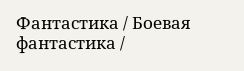Фантастика / Боевая фантастика /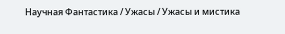Научная Фантастика / Ужасы / Ужасы и мистика